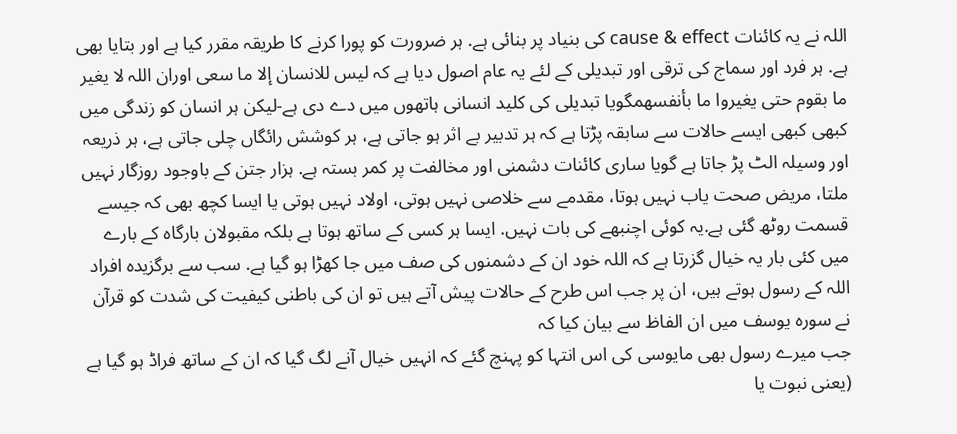اللہ نے یہ کائنات cause & effect کی بنیاد پر بنائی ہے. ہر ضرورت کو پورا کرنے کا طریقہ مقرر کیا ہے اور بتایا بھی ہے. ہر فرد اور سماج کی ترقی اور تبدیلی کے لئے یہ عام اصول دیا ہے کہ لیس للانسان إلا ما سعی اوران اللہ لا یغیر ما بقوم حتی یغیروا ما بأنفسهمگویا تبدیلی کی کلید انسانی ہاتھوں میں دے دی ہے-لیکن ہر انسان کو زندگی میں کبھی کبھی ایسے حالات سے سابقہ پڑتا ہے کہ ہر تدبیر بے اثر ہو جاتی ہے، ہر کوشش رائگاں چلی جاتی ہے، ہر ذریعہ اور وسیلہ الٹ پڑ جاتا ہے گویا ساری کائنات دشمنی اور مخالفت پر کمر بستہ ہے. ہزار جتن کے باوجود روزگار نہیں ملتا، مریض صحت یاب نہیں ہوتا، مقدمے سے خلاصی نہیں ہوتی، اولاد نہیں ہوتی یا ایسا کچھ بھی کہ جیسے قسمت روٹھ گئی ہے.یہ کوئی اچنبھے کی بات نہیں. ایسا ہر کسی کے ساتھ ہوتا ہے بلکہ مقبولان بارگاہ کے بارے میں کئی بار یہ خیال گزرتا ہے کہ اللہ خود ان کے دشمنوں کی صف میں جا کھڑا ہو گیا ہے. سب سے برگزیدہ افراد اللہ کے رسول ہوتے ہیں، ان پر جب اس طرح کے حالات پیش آتے ہیں تو ان کی باطنی کیفیت کی شدت کو قرآن نے سورہ یوسف میں ان الفاظ سے بیان کیا کہ
جب میرے رسول بھی مایوسی کی اس انتہا کو پہنچ گئے کہ انہیں خیال آنے لگ گیا کہ ان کے ساتھ فراڈ ہو گیا ہے (یعنی نبوت یا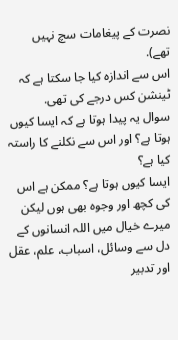نصرت کے پیغامات سچ نہیں تھے).
اس سے اندازہ کیا جا سکتا ہے کہ ٹینشن کس درجے کی تھی.
سوال یہ پیدا ہوتا ہے کہ ایسا کیوں ہوتا ہے؟ اور اس سے نکلنے کا راستہ کیا ہے؟
ایسا کیوں ہوتا ہے؟ ممکن ہے اس کی کچھ اور وجوہ بھی ہوں لیکن میرے خیال میں اللہ انسانوں کے دل سے وسائل، اسباب، علم، عقل اور تدبیر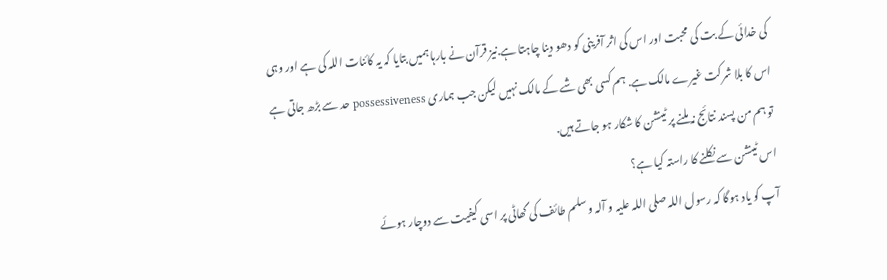کی خدائی کے بت کی محبت اور اس کی اثر آفرینی کو دھو دینا چاہتا ہے.نیز قرآن نے بارہا ہمیں بتایا کہ یہ کائنات اللہ کی ہے اور وہی اس کا بلا شرکت غیرے مالک ہے. ہم کسی بھی شے کے مالک نہیں لیکن جب ہماری possessiveness حد سے بڑھ جاتی ہے تو ہم من پسند نتائج نہ ملنے پر ٹینشن کا شکار ہو جاتے ہیں.
اس ٹینشن سے نکلنے کا راستہ کیا ہے؟
آپ کو یاد ہوگا کہ رسول اللہ صلی اللہ علیہ و آلہ و سلم طائف کی گھاٹی پر اسی کیفیت سے دوچار ہوئے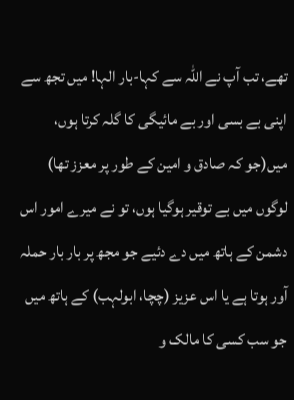تھے، تب آپ نے اللہ سے کہا-بار الہا! میں تجھ سے اپنی بے بسی اور بے مائیگی کا گلہ کرتا ہوں، میں(جو کہ صادق و امین کے طور پر معزز تھا) لوگوں میں بے توقیر ہوگیا ہوں، تو نے میرے امور اس دشمن کے ہاتھ میں دے دئیے جو مجھ پر بار بار حملہ آور ہوتا ہے یا اس عزیز (چچا، ابولہب) کے ہاتھ میں جو سب کسی کا مالک و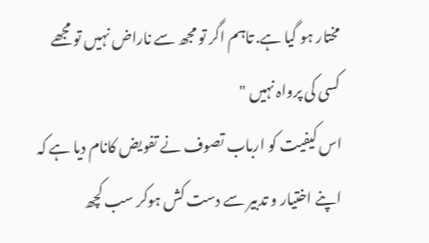مختار ہو گیا ہے. تاہم اگر تو مجھ سے ناراض نہیں تو مجھے کسی کی پرواہ نہیں "
اس کیفیت کو ارباب تصوف نے تفویض کانام دیا ہے کہ اپنے اختیار و تدبیر سے دست کش ہوکر سب کچھ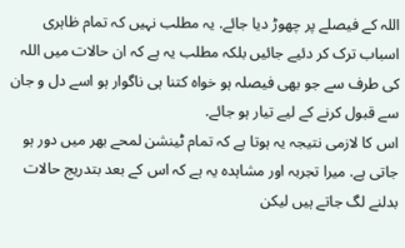اللہ کے فیصلے پر چھوڑ دیا جائے. یہ مطلب نہیں کہ تمام ظاہری اسباب ترک کر دئیے جائیں بلکہ مطلب یہ ہے کہ ان حالات میں اللہ کی طرف سے جو بھی فیصلہ ہو خواہ کتنا ہی ناگوار ہو اسے دل و جان سے قبول کرنے کے لیے تیار ہو جائے.
اس کا لازمی نتیجہ یہ ہوتا ہے کہ تمام ٹینشن لمحے بھر میں دور ہو جاتی ہے. میرا تجربہ اور مشاہدہ یہ ہے کہ اس کے بعد بتدریج حالات بدلنے لگ جاتے ہیں لیکن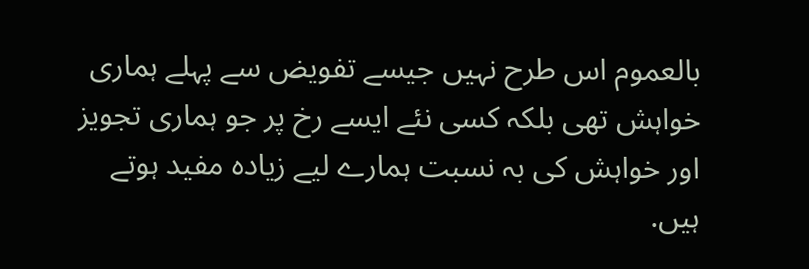بالعموم اس طرح نہیں جیسے تفویض سے پہلے ہماری خواہش تھی بلکہ کسی نئے ایسے رخ پر جو ہماری تجویز اور خواہش کی بہ نسبت ہمارے لیے زیادہ مفید ہوتے ہیں.